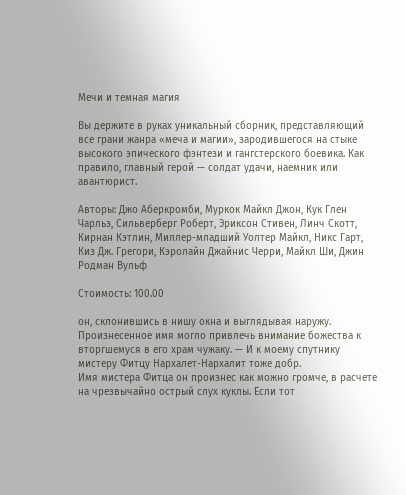Мечи и темная магия

Вы держите в руках уникальный сборник, представляющий все грани жанра «меча и магии», зародившегося на стыке высокого эпического фэнтези и гангстерского боевика. Как правило, главный герой — солдат удачи, наемник или авантюрист.

Авторы: Джо Аберкромби, Муркок Майкл Джон, Кук Глен Чарльз, Сильверберг Роберт, Эриксон Стивен, Линч Скотт, Кирнан Кэтлин, Миллер-младший Уолтер Майкл, Никс Гарт, Киз Дж. Грегори, Кэролайн Джайнис Черри, Майкл Ши, Джин Родман Вульф

Стоимость: 100.00

он, склонившись в нишу окна и выглядывая наружу. Произнесенное имя могло привлечь внимание божества к вторгшемуся в его храм чужаку. — И к моему спутнику мистеру Фитцу Нархалет-Нархалит тоже добр.
Имя мистера Фитца он произнес как можно громче, в расчете на чрезвычайно острый слух куклы. Если тот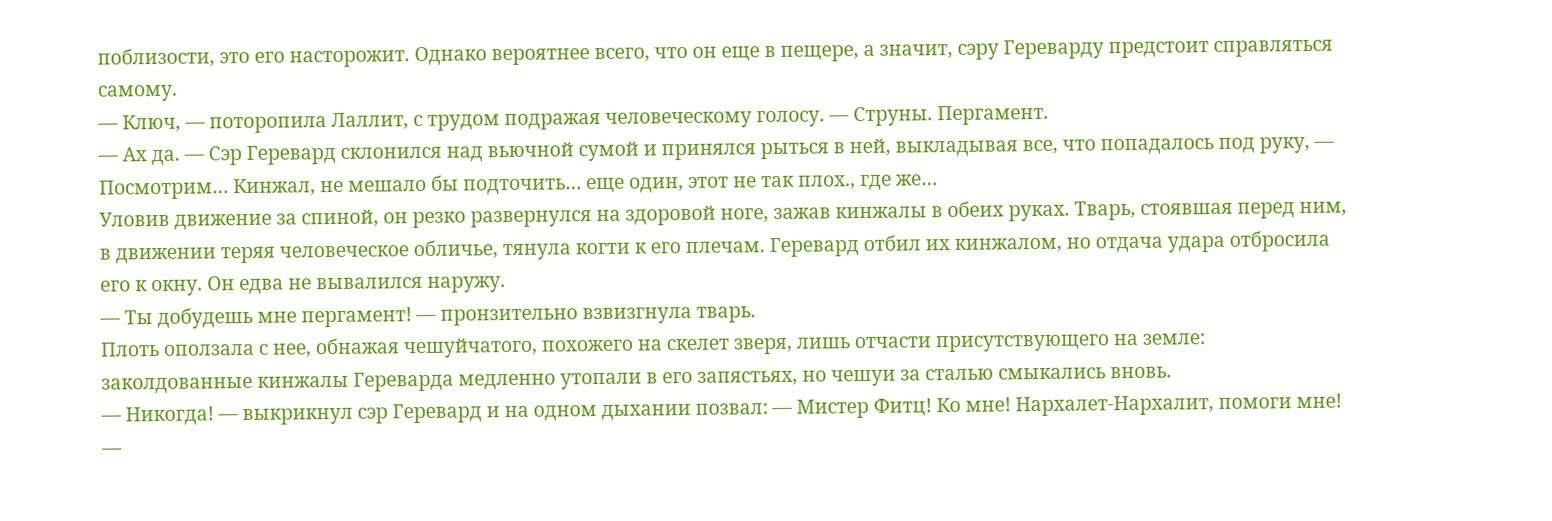поблизости, это его насторожит. Однако вероятнее всего, что он еще в пещере, а значит, сэру Гереварду предстоит справляться самому.
— Ключ, — поторопила Лаллит, с трудом подражая человеческому голосу. — Струны. Пергамент.
— Ах да. — Сэр Геревард склонился над вьючной сумой и принялся рыться в ней, выкладывая все, что попадалось под руку, — Посмотрим… Кинжал, не мешало бы подточить… еще один, этот не так плох., где же…
Уловив движение за спиной, он резко развернулся на здоровой ноге, зажав кинжалы в обеих руках. Тварь, стоявшая перед ним, в движении теряя человеческое обличье, тянула когти к его плечам. Геревард отбил их кинжалом, но отдача удара отбросила его к окну. Он едва не вывалился наружу.
— Ты добудешь мне пергамент! — пронзительно взвизгнула тварь.
Плоть оползала с нее, обнажая чешуйчатого, похожего на скелет зверя, лишь отчасти присутствующего на земле: заколдованные кинжалы Гереварда медленно утопали в его запястьях, но чешуи за сталью смыкались вновь.
— Никогда! — выкрикнул сэр Геревард и на одном дыхании позвал: — Мистер Фитц! Ко мне! Нархалет-Нархалит, помоги мне!
—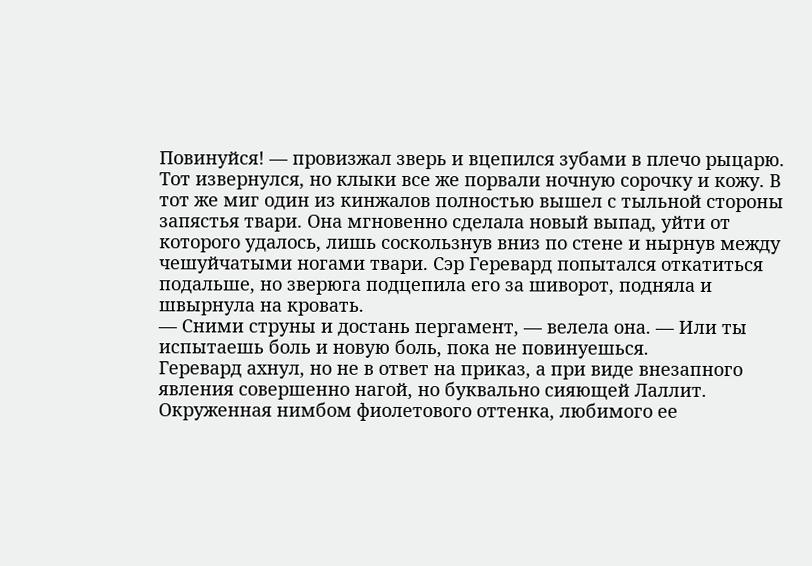Повинуйся! — провизжал зверь и вцепился зубами в плечо рыцарю.
Тот извернулся, но клыки все же порвали ночную сорочку и кожу. В тот же миг один из кинжалов полностью вышел с тыльной стороны запястья твари. Она мгновенно сделала новый выпад, уйти от которого удалось, лишь соскользнув вниз по стене и нырнув между чешуйчатыми ногами твари. Сэр Геревард попытался откатиться подальше, но зверюга подцепила его за шиворот, подняла и швырнула на кровать.
— Сними струны и достань пергамент, — велела она. — Или ты испытаешь боль и новую боль, пока не повинуешься.
Геревард ахнул, но не в ответ на приказ, а при виде внезапного явления совершенно нагой, но буквально сияющей Лаллит. Окруженная нимбом фиолетового оттенка, любимого ее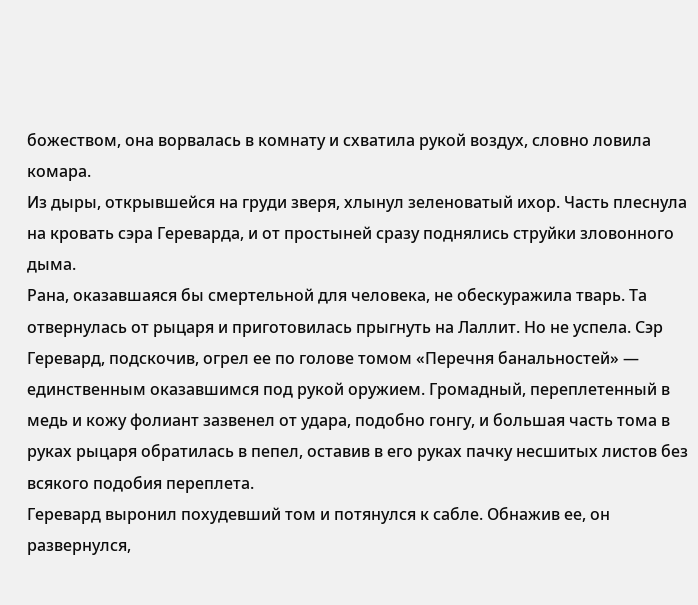божеством, она ворвалась в комнату и схватила рукой воздух, словно ловила комара.
Из дыры, открывшейся на груди зверя, хлынул зеленоватый ихор. Часть плеснула на кровать сэра Гереварда, и от простыней сразу поднялись струйки зловонного дыма.
Рана, оказавшаяся бы смертельной для человека, не обескуражила тварь. Та отвернулась от рыцаря и приготовилась прыгнуть на Лаллит. Но не успела. Сэр Геревард, подскочив, огрел ее по голове томом «Перечня банальностей» — единственным оказавшимся под рукой оружием. Громадный, переплетенный в медь и кожу фолиант зазвенел от удара, подобно гонгу, и большая часть тома в руках рыцаря обратилась в пепел, оставив в его руках пачку несшитых листов без всякого подобия переплета.
Геревард выронил похудевший том и потянулся к сабле. Обнажив ее, он развернулся,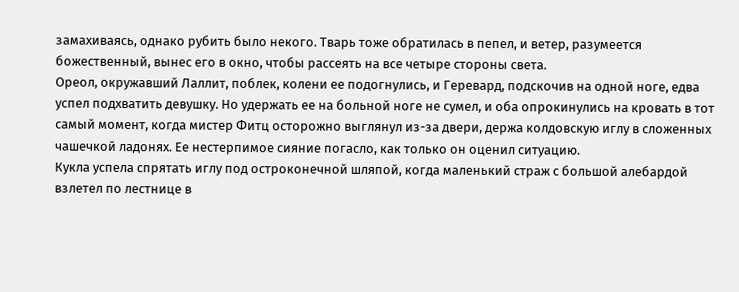замахиваясь, однако рубить было некого. Тварь тоже обратилась в пепел, и ветер, разумеется божественный, вынес его в окно, чтобы рассеять на все четыре стороны света.
Ореол, окружавший Лаллит, поблек, колени ее подогнулись, и Геревард, подскочив на одной ноге, едва успел подхватить девушку. Но удержать ее на больной ноге не сумел, и оба опрокинулись на кровать в тот самый момент, когда мистер Фитц осторожно выглянул из-за двери, держа колдовскую иглу в сложенных чашечкой ладонях. Ее нестерпимое сияние погасло, как только он оценил ситуацию.
Кукла успела спрятать иглу под остроконечной шляпой, когда маленький страж с большой алебардой взлетел по лестнице в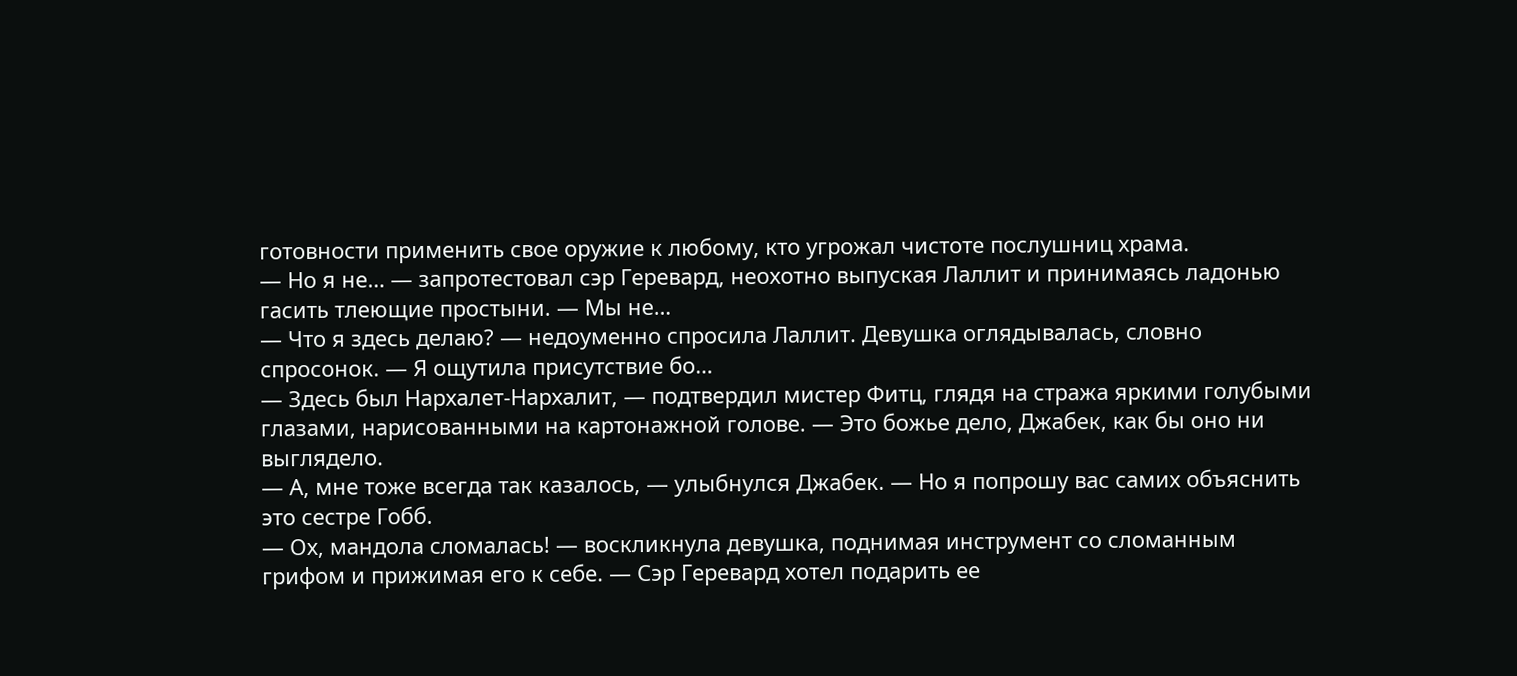готовности применить свое оружие к любому, кто угрожал чистоте послушниц храма.
— Но я не… — запротестовал сэр Геревард, неохотно выпуская Лаллит и принимаясь ладонью гасить тлеющие простыни. — Мы не…
— Что я здесь делаю? — недоуменно спросила Лаллит. Девушка оглядывалась, словно спросонок. — Я ощутила присутствие бо…
— Здесь был Нархалет-Нархалит, — подтвердил мистер Фитц, глядя на стража яркими голубыми глазами, нарисованными на картонажной голове. — Это божье дело, Джабек, как бы оно ни выглядело.
— А, мне тоже всегда так казалось, — улыбнулся Джабек. — Но я попрошу вас самих объяснить это сестре Гобб.
— Ох, мандола сломалась! — воскликнула девушка, поднимая инструмент со сломанным грифом и прижимая его к себе. — Сэр Геревард хотел подарить ее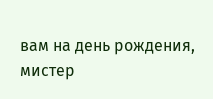вам на день рождения, мистер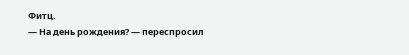Фитц.
— На день рождения? — переспросил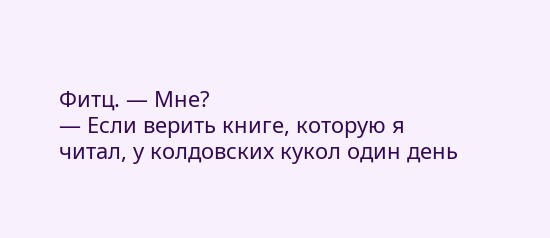Фитц. — Мне?
— Если верить книге, которую я читал, у колдовских кукол один день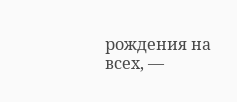рождения на всех, —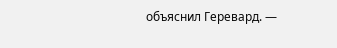объяснил Геревард. —